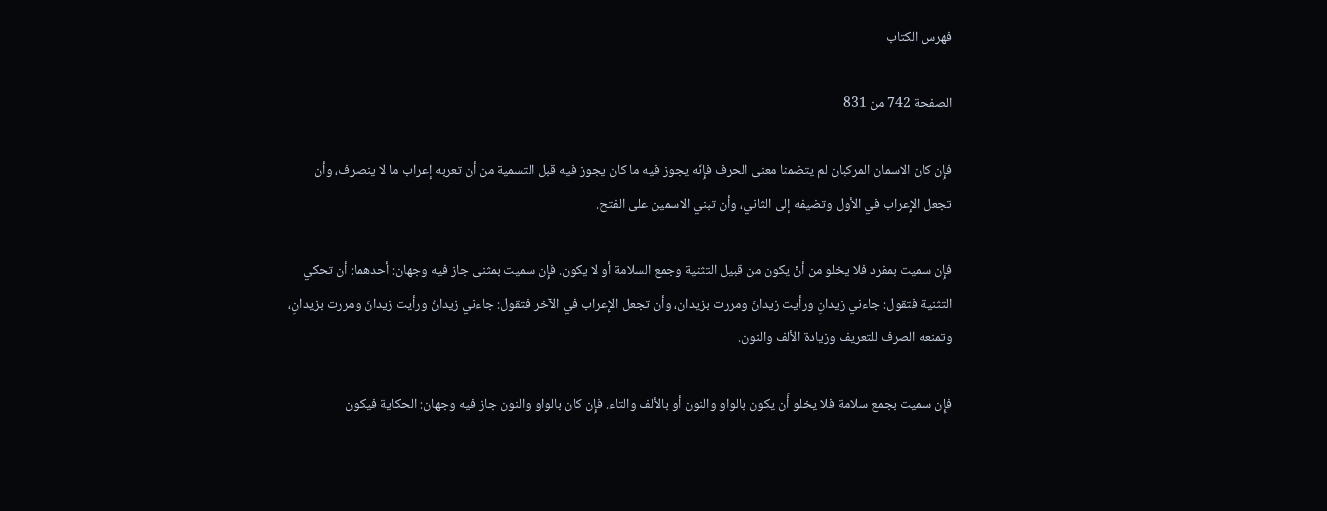فهرس الكتاب

الصفحة 742 من 831

فإِن كان الاسمان المركبان لم يتضمنا معنى الحرف فإِنّه يجوز فيه ما كان يجوز فيه قبل التسمية من أن تعربه إعراب ما لا ينصرف، وأن تجعل الإِعراب في الأول وتضيفه إلى الثاني، وأن تبني الاسمين على الفتح.

فإِن سميت بمفرد فلا يخلو من أنْ يكون من قبيل التثنية وجمع السلامة أو لا يكون. فإِن سميت بمثنى جاز فيه وجهان: أحدهما: أن تحكي التثنية فتقول: جاءني زيدانِ ورأيت زيدانَ ومررت بزيدان، وأن تجعل الإِعراب في الآخر فتقول: جاءني زيدانُ ورأيت زيدانَ ومررت بزيدانِ، وتمنعه الصرف للتعريف وزيادة الألف والنون.

فإِن سميت بجمع سلامة فلا يخلو أَن يكون بالواو والنون أو بالألف والتاء. فإِن كان بالواو والنون جاز فيه وجهان: الحكاية فيكون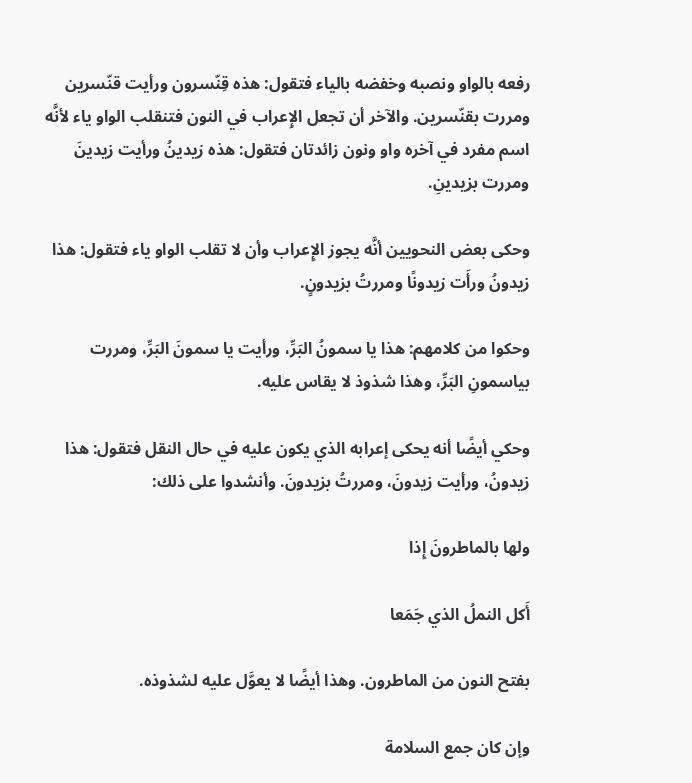رفعه بالواو ونصبه وخفضه بالياء فتقول: هذه قِنّسرون ورأيت قنّسرين ومررت بقنّسرين. والآخر أن تجعل الإِعراب في النون فتنقلب الواو ياء لأنَّه اسم مفرد في آخره واو ونون زائدتان فتقول: هذه زيدينُ ورأيت زيدينَ ومررت بزيدينِ.

وحكى بعض النحويين أنَّه يجوز الإِعراب وأن لا تقلب الواو ياء فتقول: هذا زيدونُ ورأَت زيدونًا ومررتُ بزيدونٍ.

وحكوا من كلامهم: هذا يا سمونُ البَرِّ، ورأيت يا سمونَ البَرِّ، ومررت بياسمونِ البَرِّ، وهذا شذوذ لا يقاس عليه.

وحكي أيضًا أنه يحكى إعرابه الذي يكون عليه في حال النقل فتقول: هذا زيدونُ، ورأيت زيدونَ، ومررتُ بزيدونَ. وأنشدوا على ذلك:

ولها بالماطرونَ إِذا

أَكل النملُ الذي جَمَعا

بفتح النون من الماطرون. وهذا أيضًا لا يعوَّل عليه لشذوذه.

وإن كان جمع السلامة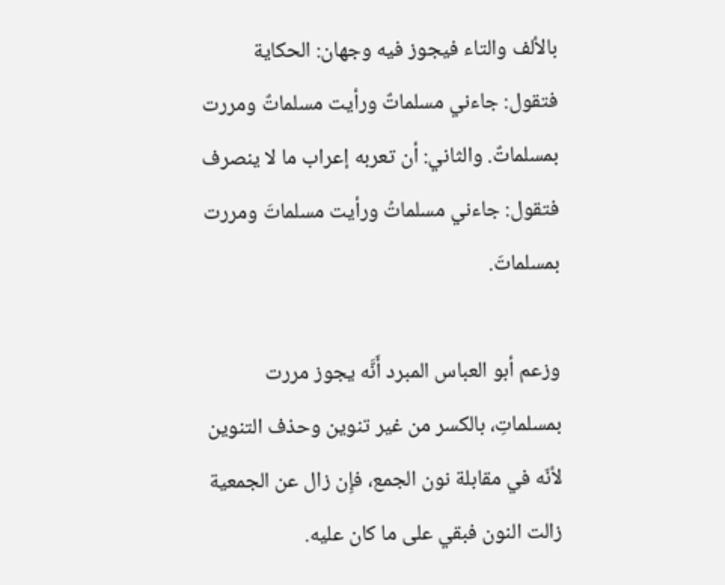بالألف والتاء فيجوز فيه وجهان: الحكاية فتقول: جاءني مسلماتٌ ورأيت مسلماتٌ ومررت بمسلماتٌ. والثاني: أن تعربه إعراب ما لا ينصرف فتقول: جاءني مسلماتُ ورأيت مسلماتَ ومررت بمسلماتَ.

وزعم أبو العباس المبرد أَنَّه يجوز مررت بمسلماتِ، بالكسر من غير تنوين وحذف التنوين لأنّه في مقابلة نون الجمع، فإِن زال عن الجمعية زالت النون فبقي على ما كان عليه.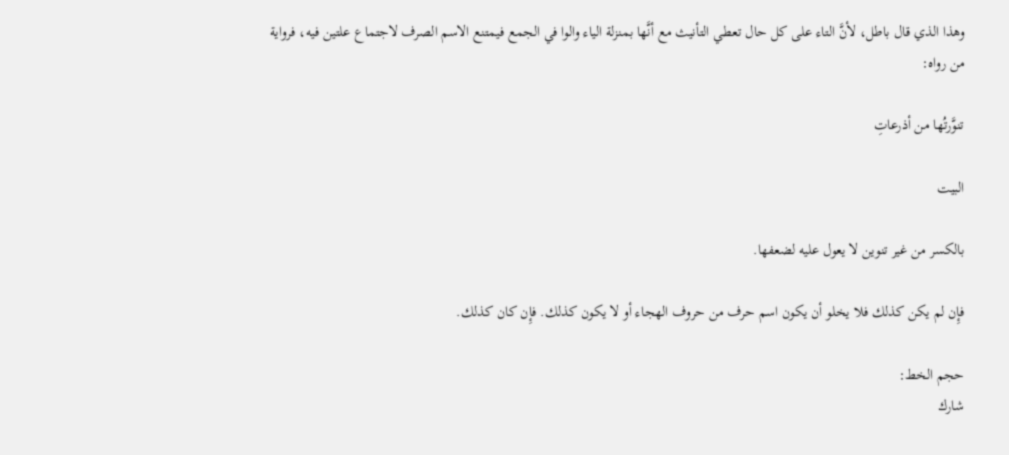وهذا الذي قال باطل، لأنَّ التاء على كل حال تعطي التأنيث مع أنَّها بمنزلة الياء والوا في الجمع فيمتنع الاسم الصرف لاجتماع علتين فيه، فرواية من رواه:

تنوَّرتُها من أذرعاتِ

البيت

بالكسر من غير تنوين لا يعول عليه لضعفها.

فإِن لم يكن كذلك فلا يخلو أن يكون اسم حرف من حروف الهجاء أو لا يكون كذلك. فإِن كان كذلك.

حجم الخط:
شارك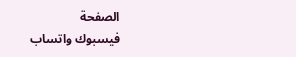الصفحة
فيسبوك واتساب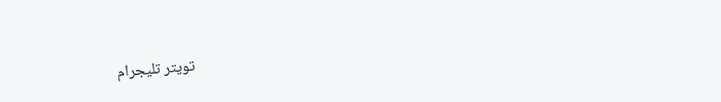تويتر تليجرام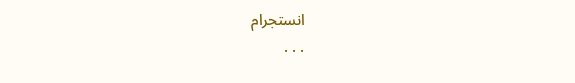انستجرام
. . .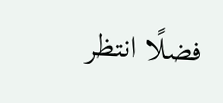فضلًا انتظر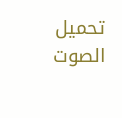تحميل الصوت